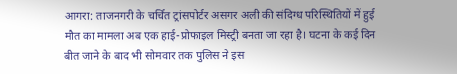आगरा: ताजनगरी के चर्चित ट्रांसपोर्टर असगर अली की संदिग्ध परिस्थितियों में हुई मौत का मामला अब एक हाई-प्रोफाइल मिस्ट्री बनता जा रहा है। घटना के कई दिन बीत जाने के बाद भी सोमवार तक पुलिस ने इस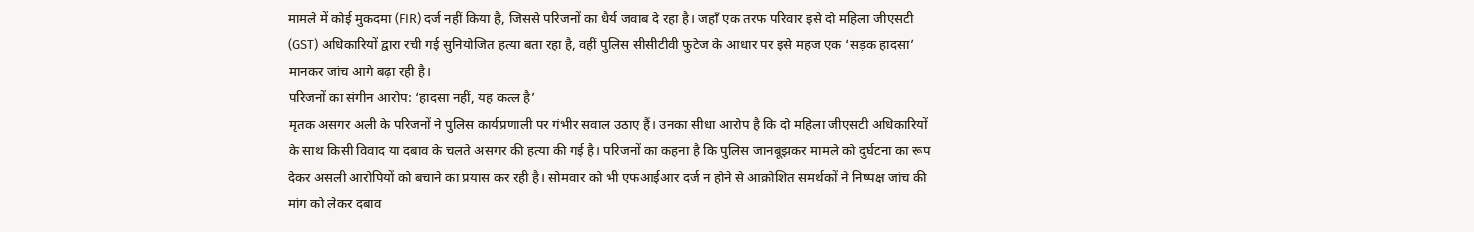मामले में कोई मुकदमा (FIR) दर्ज नहीं किया है, जिससे परिजनों का धैर्य जवाब दे रहा है। जहाँ एक तरफ परिवार इसे दो महिला जीएसटी (GST) अधिकारियों द्वारा रची गई सुनियोजित हत्या बता रहा है, वहीं पुलिस सीसीटीवी फुटेज के आधार पर इसे महज एक ‘सड़क हादसा’ मानकर जांच आगे बढ़ा रही है।
परिजनों का संगीन आरोप: ‘हादसा नहीं, यह कत्ल है’
मृतक असगर अली के परिजनों ने पुलिस कार्यप्रणाली पर गंभीर सवाल उठाए हैं। उनका सीधा आरोप है कि दो महिला जीएसटी अधिकारियों के साथ किसी विवाद या दबाव के चलते असगर की हत्या की गई है। परिजनों का कहना है कि पुलिस जानबूझकर मामले को दुर्घटना का रूप देकर असली आरोपियों को बचाने का प्रयास कर रही है। सोमवार को भी एफआईआर दर्ज न होने से आक्रोशित समर्थकों ने निष्पक्ष जांच की मांग को लेकर दबाव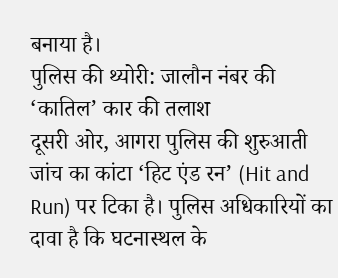बनाया है।
पुलिस की थ्योरी: जालौन नंबर की ‘कातिल’ कार की तलाश
दूसरी ओर, आगरा पुलिस की शुरुआती जांच का कांटा ‘हिट एंड रन’ (Hit and Run) पर टिका है। पुलिस अधिकारियों का दावा है कि घटनास्थल के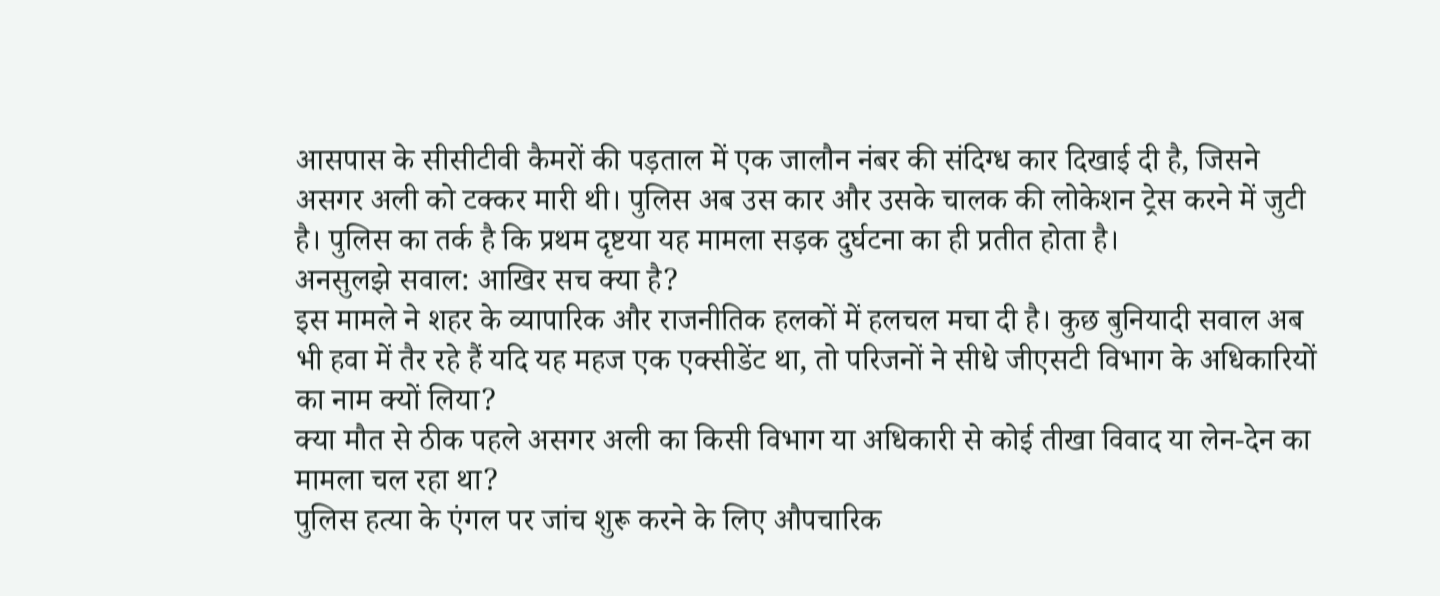आसपास के सीसीटीवी कैमरों की पड़ताल में एक जालौन नंबर की संदिग्ध कार दिखाई दी है, जिसने असगर अली को टक्कर मारी थी। पुलिस अब उस कार और उसके चालक की लोकेशन ट्रेस करने में जुटी है। पुलिस का तर्क है कि प्रथम दृष्टया यह मामला सड़क दुर्घटना का ही प्रतीत होता है।
अनसुलझे सवाल: आखिर सच क्या है?
इस मामले ने शहर के व्यापारिक और राजनीतिक हलकों में हलचल मचा दी है। कुछ बुनियादी सवाल अब भी हवा में तैर रहे हैं यदि यह महज एक एक्सीडेंट था, तो परिजनों ने सीधे जीएसटी विभाग के अधिकारियों का नाम क्यों लिया?
क्या मौत से ठीक पहले असगर अली का किसी विभाग या अधिकारी से कोई तीखा विवाद या लेन-देन का मामला चल रहा था?
पुलिस हत्या के एंगल पर जांच शुरू करने के लिए औपचारिक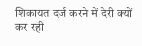शिकायत दर्ज करने में देरी क्यों कर रही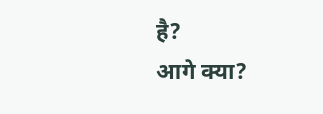है?
आगे क्या?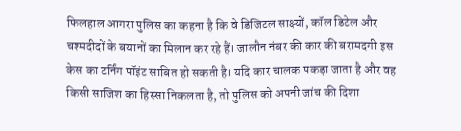फिलहाल आगरा पुलिस का कहना है कि वे डिजिटल साक्ष्यों, कॉल डिटेल और चश्मदीदों के बयानों का मिलान कर रहे हैं। जालौन नंबर की कार की बरामदगी इस केस का टर्निंग पॉइंट साबित हो सकती है। यदि कार चालक पकड़ा जाता है और वह किसी साजिश का हिस्सा निकलता है, तो पुलिस को अपनी जांच की दिशा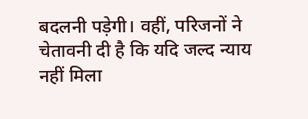बदलनी पड़ेगी। वहीं, परिजनों ने चेतावनी दी है कि यदि जल्द न्याय नहीं मिला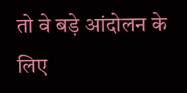तो वे बड़े आंदोलन के लिए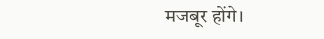मजबूर होंगे।